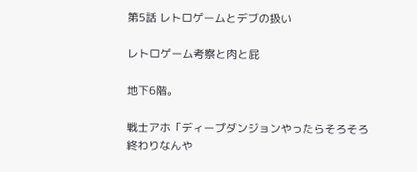第5話 レトロゲームとデブの扱い

レトロゲーム考察と肉と屁

地下6階。

戦士アホ「ディープダンジョンやったらそろそろ終わりなんや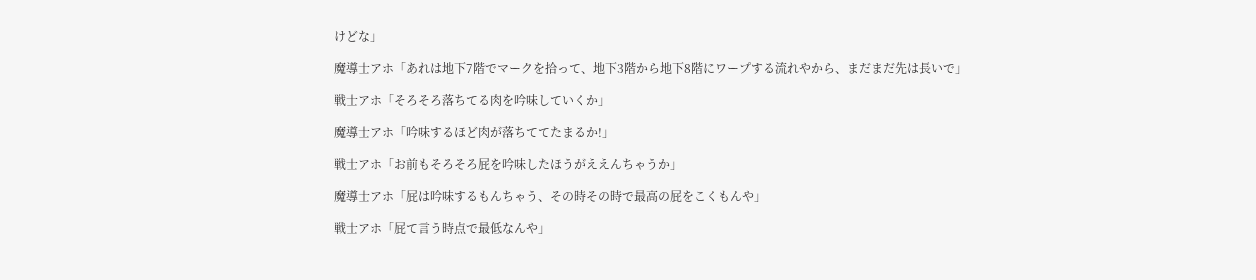けどな」

魔導士アホ「あれは地下7階でマークを拾って、地下3階から地下8階にワープする流れやから、まだまだ先は長いで」

戦士アホ「そろそろ落ちてる肉を吟味していくか」

魔導士アホ「吟味するほど肉が落ちててたまるか!」

戦士アホ「お前もそろそろ屁を吟味したほうがええんちゃうか」

魔導士アホ「屁は吟味するもんちゃう、その時その時で最高の屁をこくもんや」

戦士アホ「屁て言う時点で最低なんや」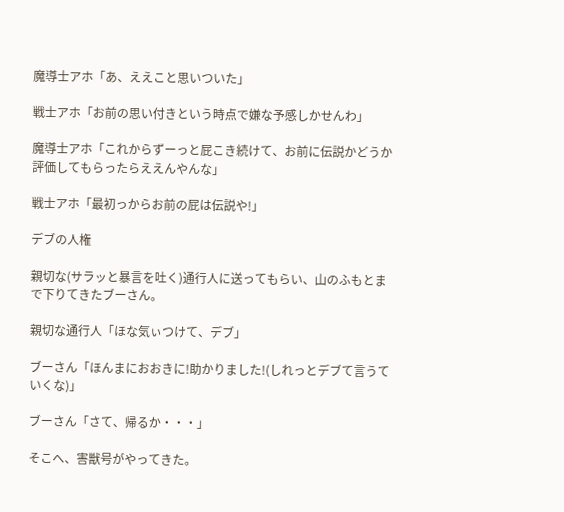魔導士アホ「あ、ええこと思いついた」

戦士アホ「お前の思い付きという時点で嫌な予感しかせんわ」

魔導士アホ「これからずーっと屁こき続けて、お前に伝説かどうか評価してもらったらええんやんな」

戦士アホ「最初っからお前の屁は伝説や!」

デブの人権

親切な(サラッと暴言を吐く)通行人に送ってもらい、山のふもとまで下りてきたブーさん。

親切な通行人「ほな気ぃつけて、デブ」

ブーさん「ほんまにおおきに!助かりました!(しれっとデブて言うていくな)」

ブーさん「さて、帰るか・・・」

そこへ、害獣号がやってきた。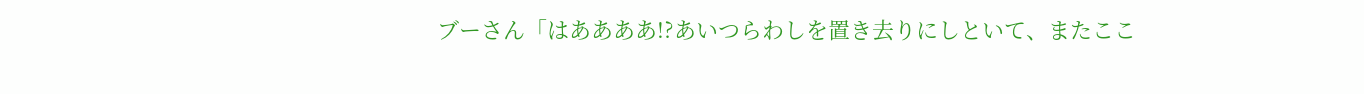ブーさん「はああああ!?あいつらわしを置き去りにしといて、またここ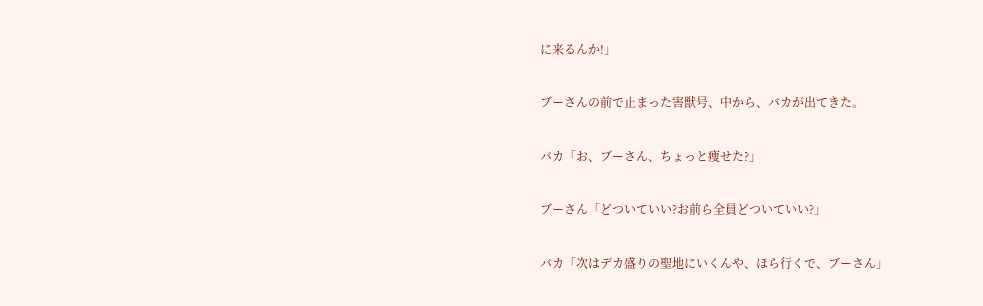に来るんか!」

ブーさんの前で止まった害獣号、中から、バカが出てきた。

バカ「お、ブーさん、ちょっと痩せた?」

ブーさん「どついていい?お前ら全員どついていい?」

バカ「次はデカ盛りの聖地にいくんや、ほら行くで、ブーさん」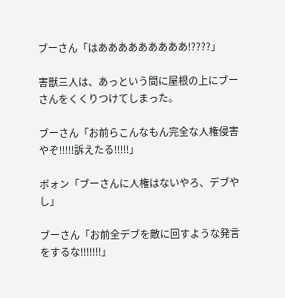ブーさん「はあああああああああ!????」

害獣三人は、あっという間に屋根の上にブーさんをくくりつけてしまった。

ブーさん「お前らこんなもん完全な人権侵害やぞ!!!!!訴えたる!!!!!」

ボォン「ブーさんに人権はないやろ、デブやし」

ブーさん「お前全デブを敵に回すような発言をするな!!!!!!!」